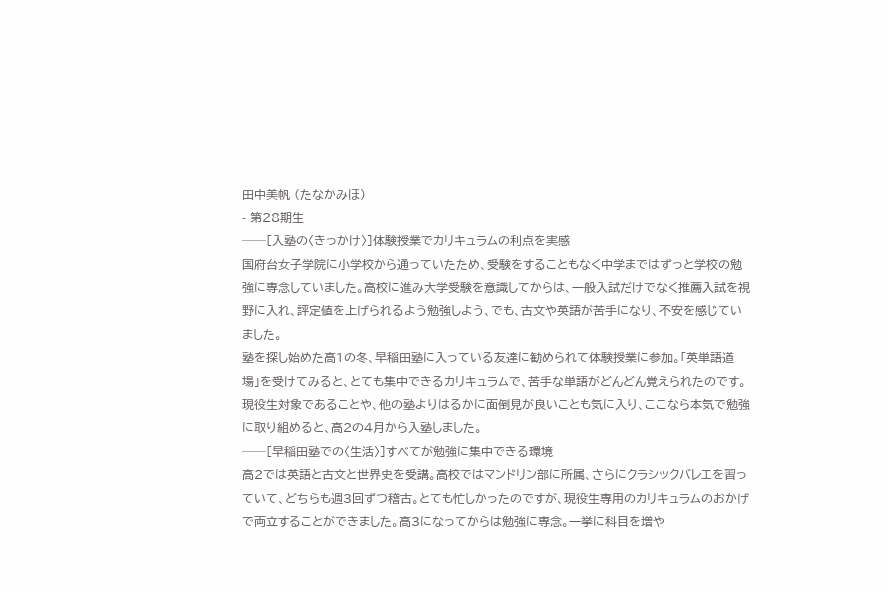田中美帆 (たなかみほ)
- 第28期生
──[入塾の〈きっかけ〉]体験授業でカリキュラムの利点を実感
国府台女子学院に小学校から通っていたため、受験をすることもなく中学まではずっと学校の勉強に専念していました。高校に進み大学受験を意識してからは、一般入試だけでなく推薦入試を視野に入れ、評定値を上げられるよう勉強しよう、でも、古文や英語が苦手になり、不安を感じていました。
塾を探し始めた高1の冬、早稲田塾に入っている友達に勧められて体験授業に参加。「英単語道場」を受けてみると、とても集中できるカリキュラムで、苦手な単語がどんどん覚えられたのです。現役生対象であることや、他の塾よりはるかに面倒見が良いことも気に入り、ここなら本気で勉強に取り組めると、高2の4月から入塾しました。
──[早稲田塾での〈生活〉]すべてが勉強に集中できる環境
高2では英語と古文と世界史を受講。高校ではマンドリン部に所属、さらにクラシックバレエを習っていて、どちらも週3回ずつ稽古。とても忙しかったのですが、現役生専用のカリキュラムのおかげで両立することができました。高3になってからは勉強に専念。一挙に科目を増や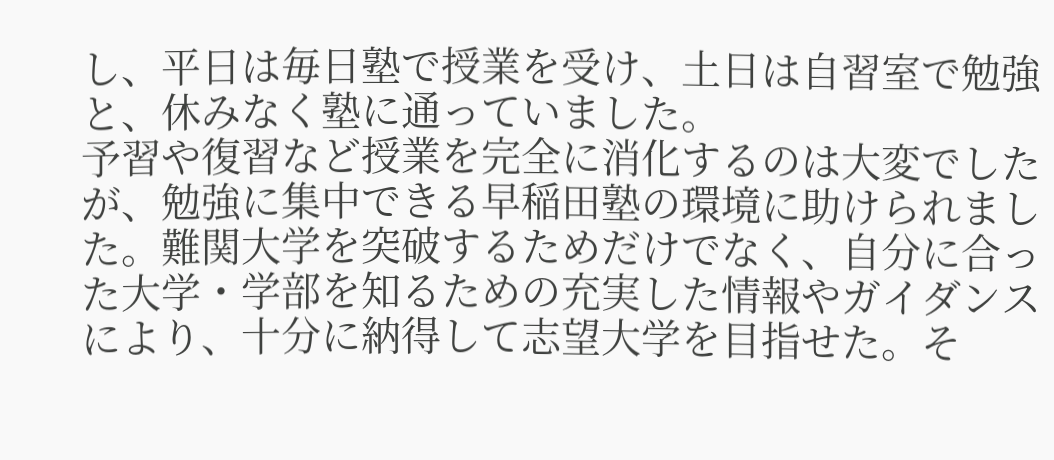し、平日は毎日塾で授業を受け、土日は自習室で勉強と、休みなく塾に通っていました。
予習や復習など授業を完全に消化するのは大変でしたが、勉強に集中できる早稲田塾の環境に助けられました。難関大学を突破するためだけでなく、自分に合った大学・学部を知るための充実した情報やガイダンスにより、十分に納得して志望大学を目指せた。そ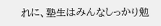れに、塾生はみんなしっかり勉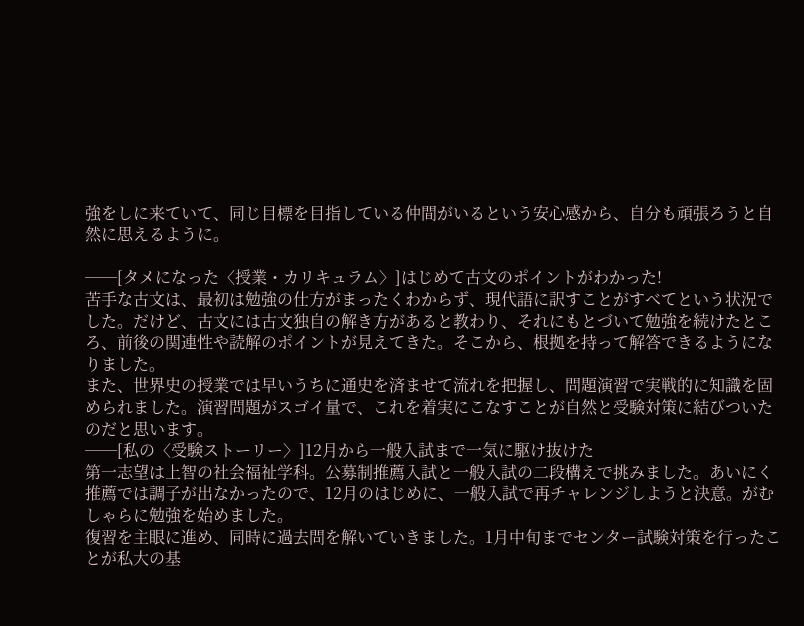強をしに来ていて、同じ目標を目指している仲間がいるという安心感から、自分も頑張ろうと自然に思えるように。

──[タメになった〈授業・カリキュラム〉]はじめて古文のポイントがわかった!
苦手な古文は、最初は勉強の仕方がまったくわからず、現代語に訳すことがすべてという状況でした。だけど、古文には古文独自の解き方があると教わり、それにもとづいて勉強を続けたところ、前後の関連性や読解のポイントが見えてきた。そこから、根拠を持って解答できるようになりました。
また、世界史の授業では早いうちに通史を済ませて流れを把握し、問題演習で実戦的に知識を固められました。演習問題がスゴイ量で、これを着実にこなすことが自然と受験対策に結びついたのだと思います。
──[私の〈受験ストーリー〉]12月から一般入試まで一気に駆け抜けた
第一志望は上智の社会福祉学科。公募制推薦入試と一般入試の二段構えで挑みました。あいにく推薦では調子が出なかったので、12月のはじめに、一般入試で再チャレンジしようと決意。がむしゃらに勉強を始めました。
復習を主眼に進め、同時に過去問を解いていきました。1月中旬までセンター試験対策を行ったことが私大の基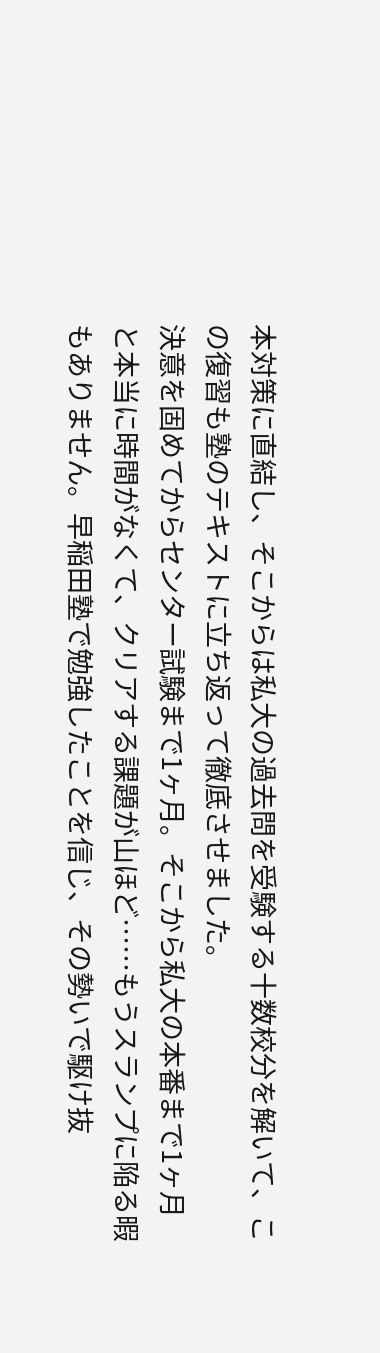本対策に直結し、そこからは私大の過去問を受験する十数校分を解いて、この復習も塾のテキストに立ち返って徹底させました。
決意を固めてからセンター試験まで1ヶ月。そこから私大の本番まで1ヶ月と本当に時間がなくて、クリアする課題が山ほど……もうスランプに陥る暇もありません。早稲田塾で勉強したことを信じ、その勢いで駆け抜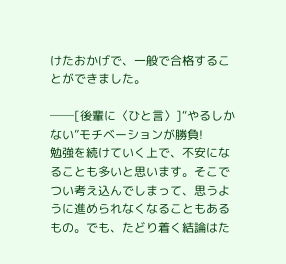けたおかげで、一般で合格することができました。

──[後輩に〈ひと言〉]“やるしかない”モチベーションが勝負!
勉強を続けていく上で、不安になることも多いと思います。そこでつい考え込んでしまって、思うように進められなくなることもあるもの。でも、たどり着く結論はた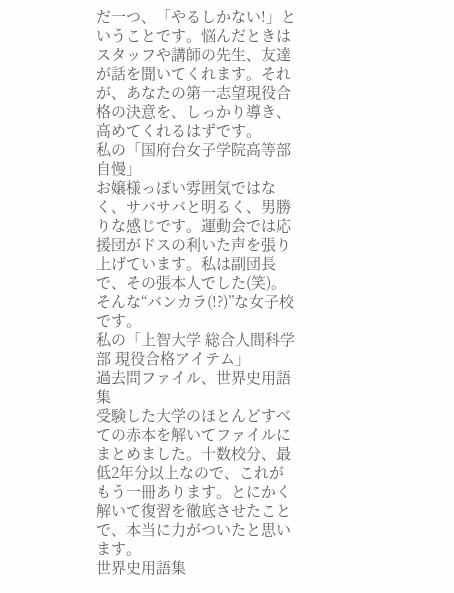だ一つ、「やるしかない!」ということです。悩んだときはスタッフや講師の先生、友達が話を聞いてくれます。それが、あなたの第一志望現役合格の決意を、しっかり導き、高めてくれるはずです。
私の「国府台女子学院高等部自慢」
お嬢様っぽい雰囲気ではなく、サバサバと明るく、男勝りな感じです。運動会では応援団がドスの利いた声を張り上げています。私は副団長で、その張本人でした(笑)。そんな“バンカラ(!?)”な女子校です。
私の「上智大学 総合人間科学部 現役合格アイテム」
過去問ファイル、世界史用語集
受験した大学のほとんどすべての赤本を解いてファイルにまとめました。十数校分、最低2年分以上なので、これがもう一冊あります。とにかく解いて復習を徹底させたことで、本当に力がついたと思います。
世界史用語集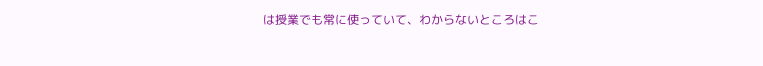は授業でも常に使っていて、わからないところはこ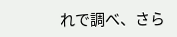れで調べ、さら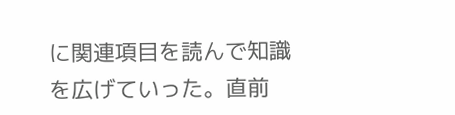に関連項目を読んで知識を広げていった。直前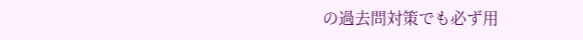の過去問対策でも必ず用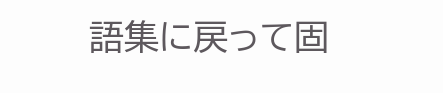語集に戻って固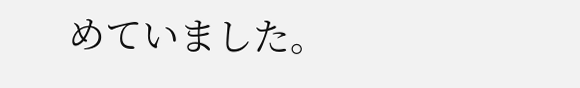めていました。